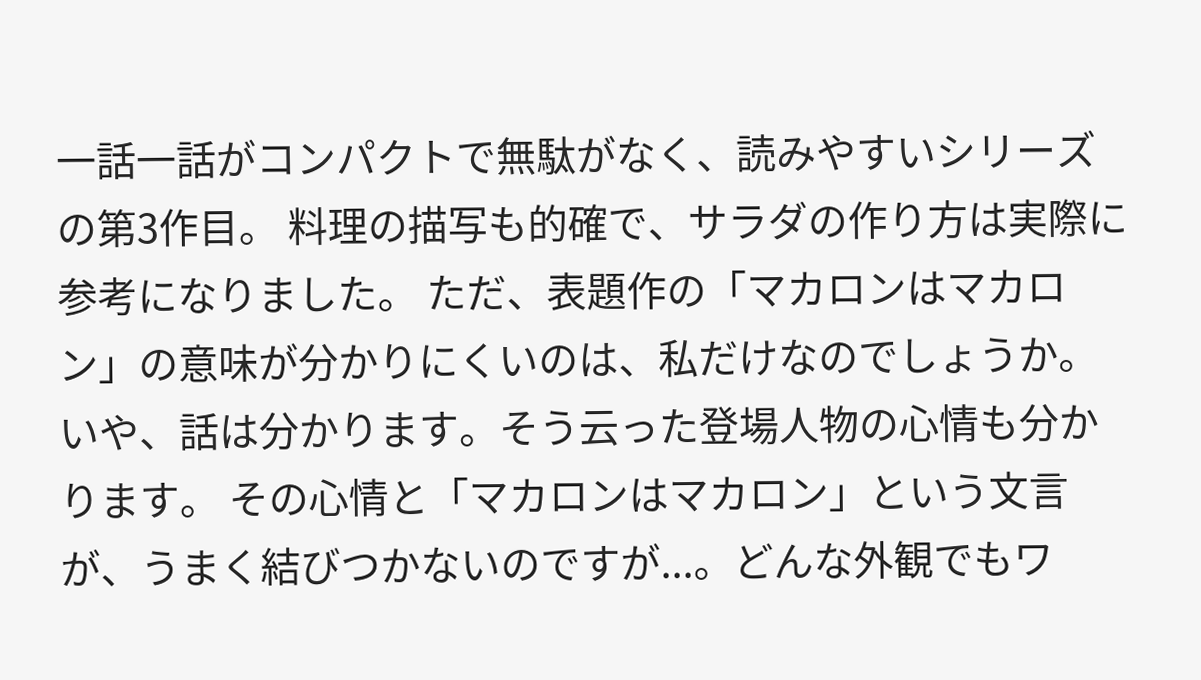一話一話がコンパクトで無駄がなく、読みやすいシリーズの第3作目。 料理の描写も的確で、サラダの作り方は実際に参考になりました。 ただ、表題作の「マカロンはマカロン」の意味が分かりにくいのは、私だけなのでしょうか。 いや、話は分かります。そう云った登場人物の心情も分かります。 その心情と「マカロンはマカロン」という文言が、うまく結びつかないのですが...。どんな外観でもワ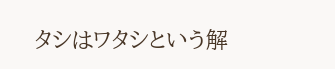タシはワタシという解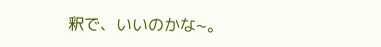釈で、いいのかな~。